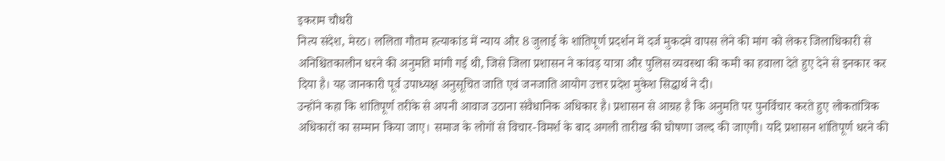इकराम चौधरी
नित्य संदेश, मेरठ। ललिता गौतम हत्याकांड में न्याय और 8 जुलाई के शांतिपूर्ण प्रदर्शन में दर्ज मुकदमे वापस लेने की मांग को लेकर जिलाधिकारी से अनिश्चितकालीन धरने की अनुमति मांगी गई थी, जिसे जिला प्रशासन ने कांवड़ यात्रा और पुलिस व्यवस्था की कमी का हवाला देते हुए देने से इनकार कर दिया है। यह जानकारी पूर्व उपाध्यक्ष अनुसूचित जाति एवं जनजाति आयोग उत्तर प्रदेश मुकेश सिद्धार्थ ने दी।
उन्होंने कहा कि शांतिपूर्ण तरीके से अपनी आवाज उठाना संवैधानिक अधिकार है। प्रशासन से आग्रह है कि अनुमति पर पुनर्विचार करते हुए लोकतांत्रिक अधिकारों का सम्मान किया जाए। समाज के लोगों से विचार-विमर्श के बाद अगली तारीख की घोषणा जल्द की जाएगी। यदि प्रशासन शांतिपूर्ण धरने की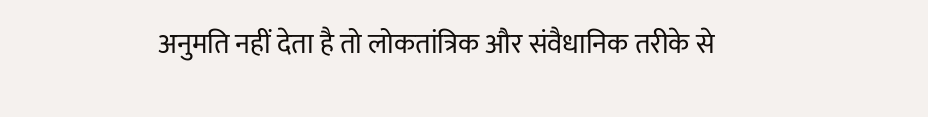अनुमति नहीं देता है तो लोकतांत्रिक और संवैधानिक तरीके से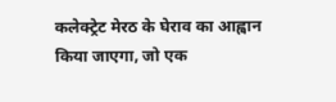कलेक्ट्रेट मेरठ के घेराव का आह्वान किया जाएगा, जो एक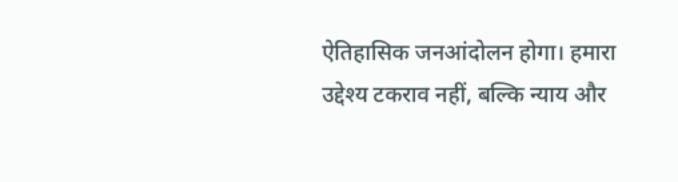ऐतिहासिक जनआंदोलन होगा। हमारा उद्देश्य टकराव नहीं, बल्कि न्याय और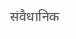संवैधानिक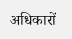अधिकारों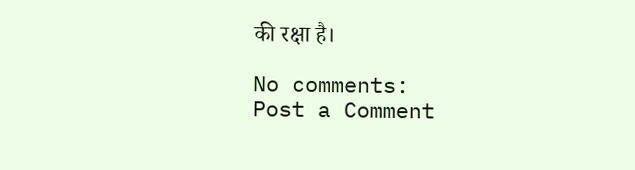की रक्षा है।

No comments:
Post a Comment